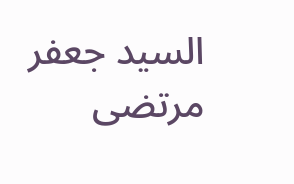السيد جعفر مرتضى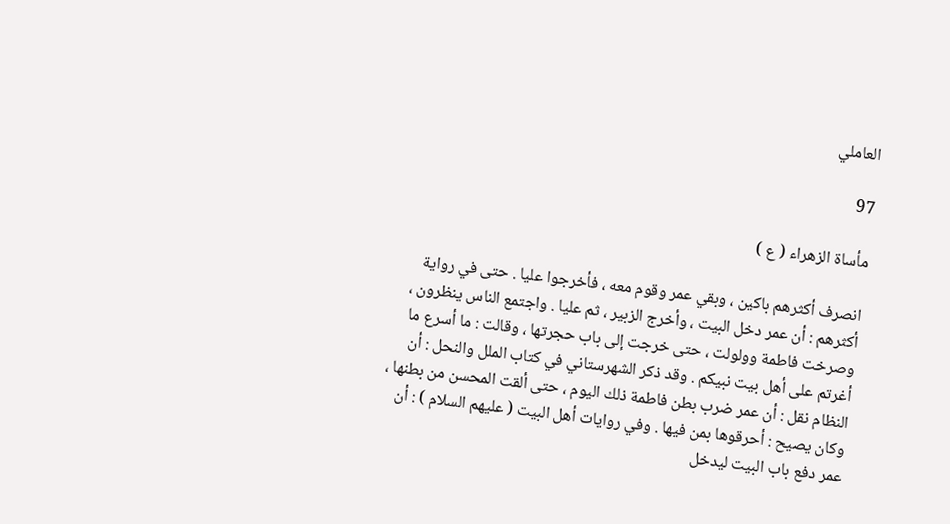العاملي

97

مأساة الزهراء ( ع )

انصرف أكثرهم باكين ، وبقي عمر وقوم معه ، فأخرجوا عليا . حتى في رواية أكثرهم : أن عمر دخل البيت ، وأخرج الزبير ، ثم عليا . واجتمع الناس ينظرون ، وصرخت فاطمة وولولت ، حتى خرجت إلى باب حجرتها ، وقالت : ما أسرع ما أغرتم على أهل بيت نبيكم . وقد ذكر الشهرستاني في كتاب الملل والنحل : أن النظام نقل : أن عمر ضرب بطن فاطمة ذلك اليوم ، حتى ألقت المحسن من بطنها ، وكان يصيح : أحرقوها بمن فيها . وفي روايات أهل البيت ( عليهم السلام ) : أن عمر دفع باب البيت ليدخل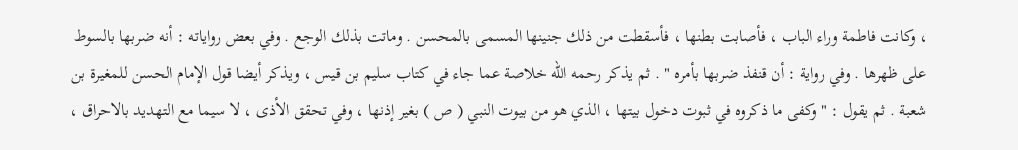، وكانت فاطمة وراء الباب ، فأصابت بطنها ، فأسقطت من ذلك جنينها المسمى بالمحسن . وماتت بذلك الوجع . وفي بعض رواياته : أنه ضربها بالسوط على ظهرها . وفي رواية : أن قنفذ ضربها بأمره " . ثم يذكر رحمه الله خلاصة عما جاء في كتاب سليم بن قيس ، ويذكر أيضا قول الإمام الحسن للمغيرة بن شعبة . ثم يقول : " وكفى ما ذكروه في ثبوت دخول بيتها ، الذي هو من بيوت النبي ( ص ) بغير إذنها ، وفي تحقق الأذى ، لا سيما مع التهديد بالاحراق ،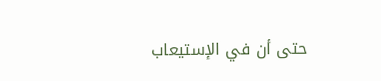حتى أن في الإستيعاب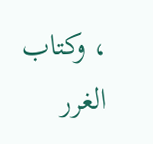، وكتاب الغرر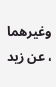وغيرهما ، عن زيد